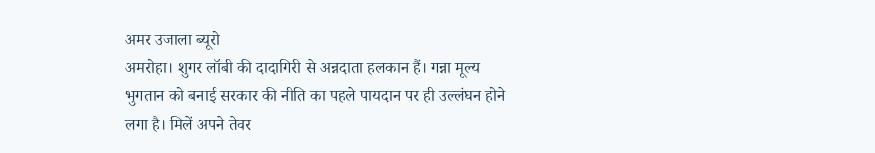अमर उजाला ब्यूरो
अमरोहा। शुगर लॉबी की दादागिरी से अन्नदाता हलकान हैं। गन्ना मूल्य भुगतान को बनाई सरकार की नीति का पहले पायदान पर ही उल्लंघन होने लगा है। मिलें अपने तेवर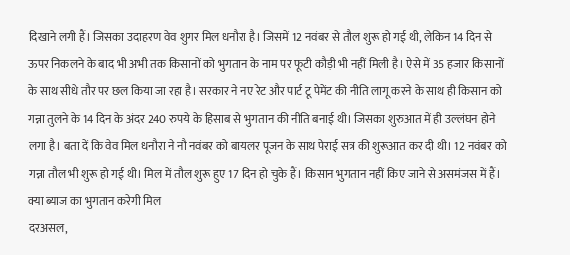दिखाने लगी हैं। जिसका उदाहरण वेव शुगर मिल धनौरा है। जिसमें 12 नवंबर से तौल शुरू हो गई थी, लेकिन 14 दिन से ऊपर निकलने के बाद भी अभी तक किसानों को भुगतान के नाम पर फूटी कौड़ी भी नहीं मिली है। ऐसे में 35 हजार किसानों के साथ सीधे तौर पर छल किया जा रहा है। सरकार ने नए रेट और पार्ट टू पेमेंट की नीति लागू करने के साथ ही किसान को गन्ना तुलने के 14 दिन के अंदर 240 रुपये के हिसाब से भुगतान की नीति बनाई थी। जिसका शुरुआत में ही उल्लंघन होने लगा है। बता दें कि वेव मिल धनौरा ने नौ नवंबर को बायलर पूजन के साथ पेराई सत्र की शुरूआत कर दी थी। 12 नवंबर को गन्ना तौल भी शुरू हो गई थी। मिल में तौल शुरू हुए 17 दिन हो चुके हैं। किसान भुगतान नहीं किए जाने से असमंजस में हैं।
क्या ब्याज का भुगतान करेगी मिल
दरअसल,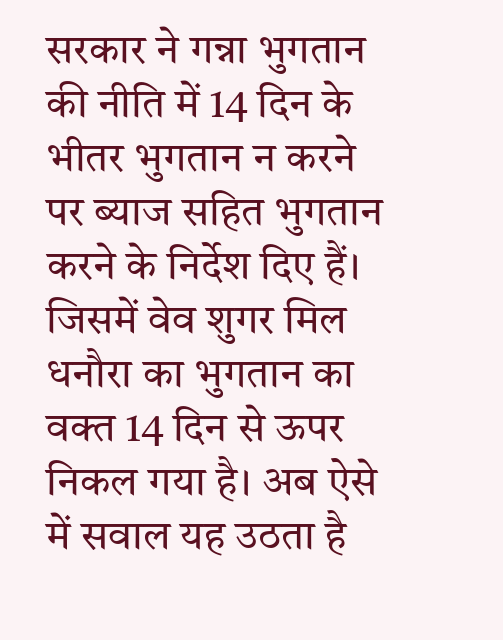सरकार ने गन्ना भुगतान की नीति में 14 दिन के भीतर भुगतान न करने पर ब्याज सहित भुगतान करने के निर्देश दिए हैं। जिसमें वेव शुगर मिल धनौरा का भुगतान का वक्त 14 दिन से ऊपर निकल गया है। अब ऐसे में सवाल यह उठता है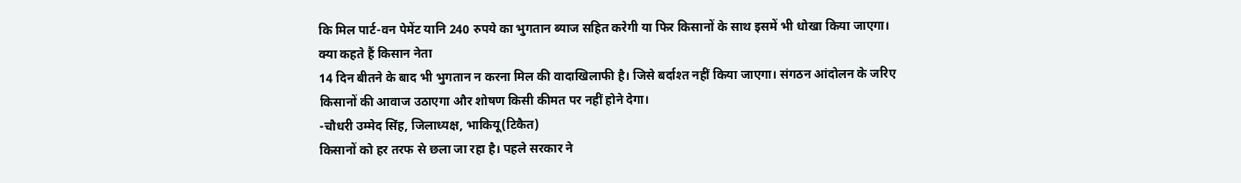कि मिल पार्ट-वन पेमेंट यानि 240 रुपये का भुगतान ब्याज सहित करेगी या फिर किसानों के साथ इसमें भी धोखा किया जाएगा।
क्या कहते हैं किसान नेता
14 दिन बीतने के बाद भी भुगतान न करना मिल की वादाखिलाफी है। जिसे बर्दाश्त नहीं किया जाएगा। संगठन आंदोलन के जरिए किसानों की आवाज उठाएगा और शोषण किसी कीमत पर नहीं होने देगा।
-चौधरी उम्मेद सिंह, जिलाध्यक्ष, भाकियू(टिकैत)
किसानों को हर तरफ से छला जा रहा है। पहले सरकार ने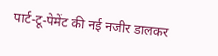पार्ट-टू-पेमेंट की नई नजीर डालकर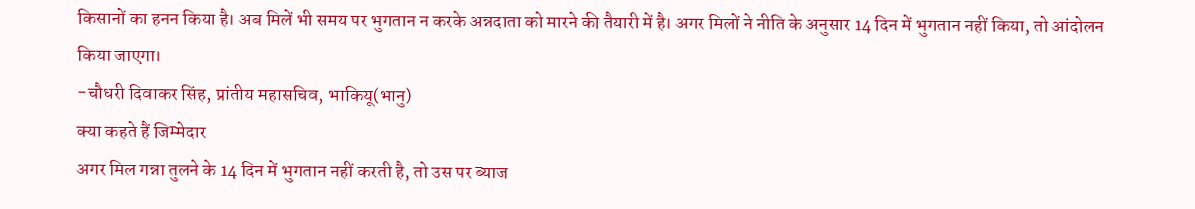किसानों का हनन किया है। अब मिलें भी समय पर भुगतान न करके अन्नदाता को मारने की तैयारी में है। अगर मिलों ने नीति के अनुसार 14 दिन में भुगतान नहीं किया, तो आंदोलन किया जाएगा।
-चौधरी दिवाकर सिंह, प्रांतीय महासचिव, भाकियू(भानु)
क्या कहते हैं जिम्मेदार
अगर मिल गन्ना तुलने के 14 दिन में भुगतान नहीं करती है, तो उस पर ब्याज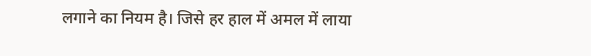लगाने का नियम है। जिसे हर हाल में अमल में लाया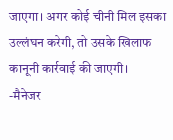जाएगा। अगर कोई चीनी मिल इसका उल्लंघन करेगी, तो उसके खिलाफ कानूनी कार्रवाई की जाएगी।
-मैनेजर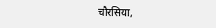चौरसिया,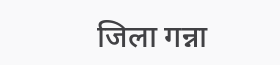जिला गन्ना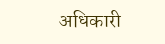अधिकारी